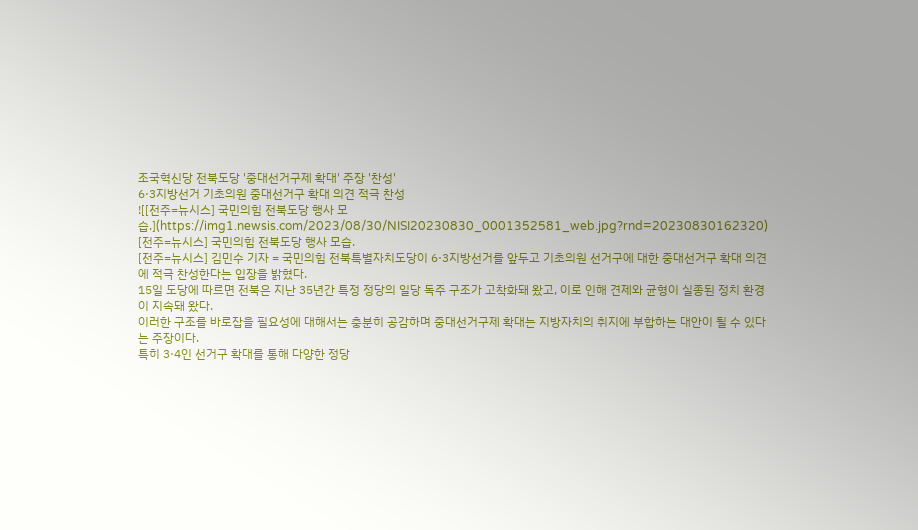조국혁신당 전북도당 '중대선거구제 확대' 주장 '찬성'
6·3지방선거 기초의원 중대선거구 확대 의견 적극 찬성
![[전주=뉴시스] 국민의힘 전북도당 행사 모습.](https://img1.newsis.com/2023/08/30/NISI20230830_0001352581_web.jpg?rnd=20230830162320)
[전주=뉴시스] 국민의힘 전북도당 행사 모습.
[전주=뉴시스] 김민수 기자 = 국민의힘 전북특별자치도당이 6·3지방선거를 앞두고 기초의원 선거구에 대한 중대선거구 확대 의견에 적극 찬성한다는 입장을 밝혔다.
15일 도당에 따르면 전북은 지난 35년간 특정 정당의 일당 독주 구조가 고착화돼 왔고, 이로 인해 견제와 균형이 실종된 정치 환경이 지속돼 왔다.
이러한 구조를 바로잡을 필요성에 대해서는 충분히 공감하며 중대선거구제 확대는 지방자치의 취지에 부합하는 대안이 될 수 있다는 주장이다.
특히 3·4인 선거구 확대를 통해 다양한 정당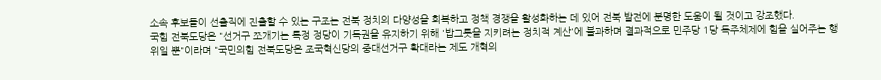소속 후보들이 선출직에 진출할 수 있는 구조는 전북 정치의 다양성을 회복하고 정책 경쟁을 활성화하는 데 있어 전북 발전에 분명한 도움이 될 것이고 강조했다.
국힘 전북도당은 "선거구 쪼개기는 특정 정당이 기득권을 유지하기 위해 '밥그릇을 지키려는 정치적 계산'에 불과하며 결과적으로 민주당 1당 독주체제에 힘을 실어주는 행위일 뿐"이라며 "국민의힘 전북도당은 조국혁신당의 중대선거구 확대라는 제도 개혁의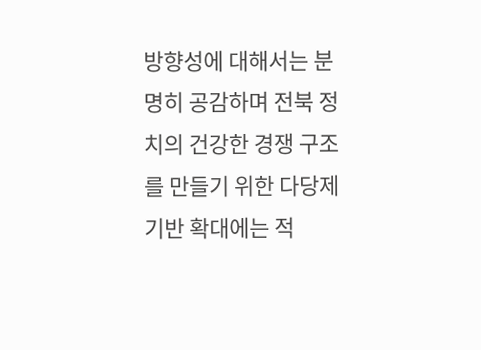방향성에 대해서는 분명히 공감하며 전북 정치의 건강한 경쟁 구조를 만들기 위한 다당제 기반 확대에는 적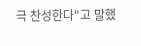극 찬성한다"고 말했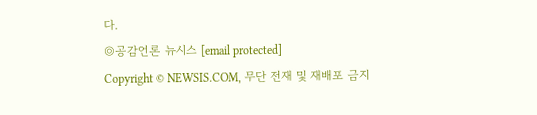다.
◎공감언론 뉴시스 [email protected]
Copyright © NEWSIS.COM, 무단 전재 및 재배포 금지